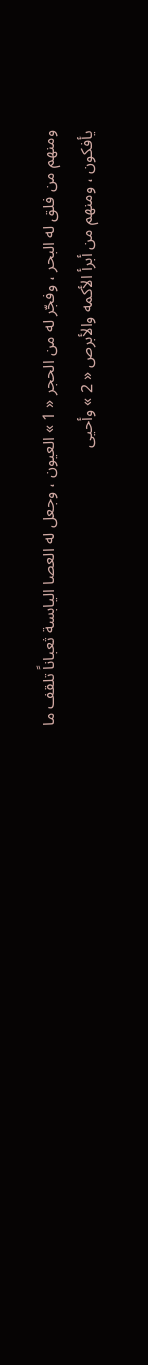ومنهم من فلق له البحر ، وفجّر له من الحجر « 1 » العيون ، وجعل له العصا اليابسة ثعباناً تلقف ما يأفكون ، ومنهم من أبرأ الأكمه والأبرص « 2 » وأحيى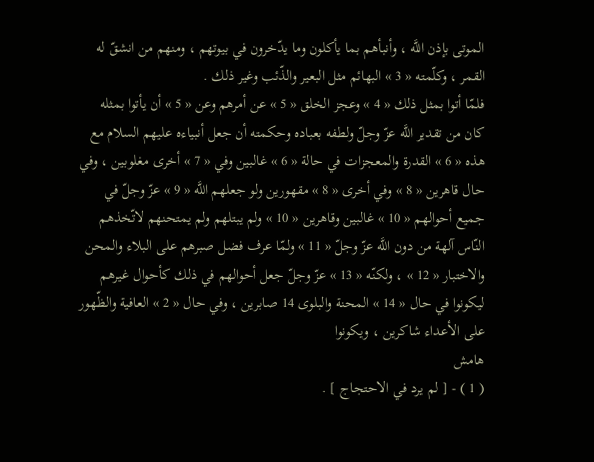الموتى بإذن اللَّه ، وأنبأهم بما يأكلون وما يدّخرون في بيوتهم ، ومنهم من انشقّ له القمر ، وكلّمته « 3 » البهائم مثل البعير والذّئب وغير ذلك .
فلمّا أتوا بمثل ذلك « 4 » وعجز الخلق « 5 » عن أمرهم وعن « 5 » أن يأتوا بمثله كان من تقدير اللَّه عزّ وجلّ ولطفه بعباده وحكمته أن جعل أنبياءه عليهم السلام مع هذه « 6 » القدرة والمعجزات في حالة « 6 » غالبين وفي « 7 » أخرى مغلوبين ، وفي حال قاهرين « 8 » وفي أخرى « 8 » مقهورين ولو جعلهم اللَّه « 9 » عزّ وجلّ في جميع أحوالهم « 10 » غالبين وقاهرين « 10 » ولم يبتلهم ولم يمتحنهم لاتّخذهم النّاس آلهة من دون اللَّه عزّ وجلّ « 11 » ولمّا عرف فضل صبرهم على البلاء والمحن والاختبار « 12 » ، ولكنّه « 13 » عزّ وجلّ جعل أحوالهم في ذلك كأحوال غيرهم ليكونوا في حال « 14 » المحنة والبلوى 14 صابرين ، وفي حال « 2 » العافية والظّهور على الأعداء شاكرين ، ويكونوا
هامش
( 1 ) - [ لم يرد في الاحتجاج ] .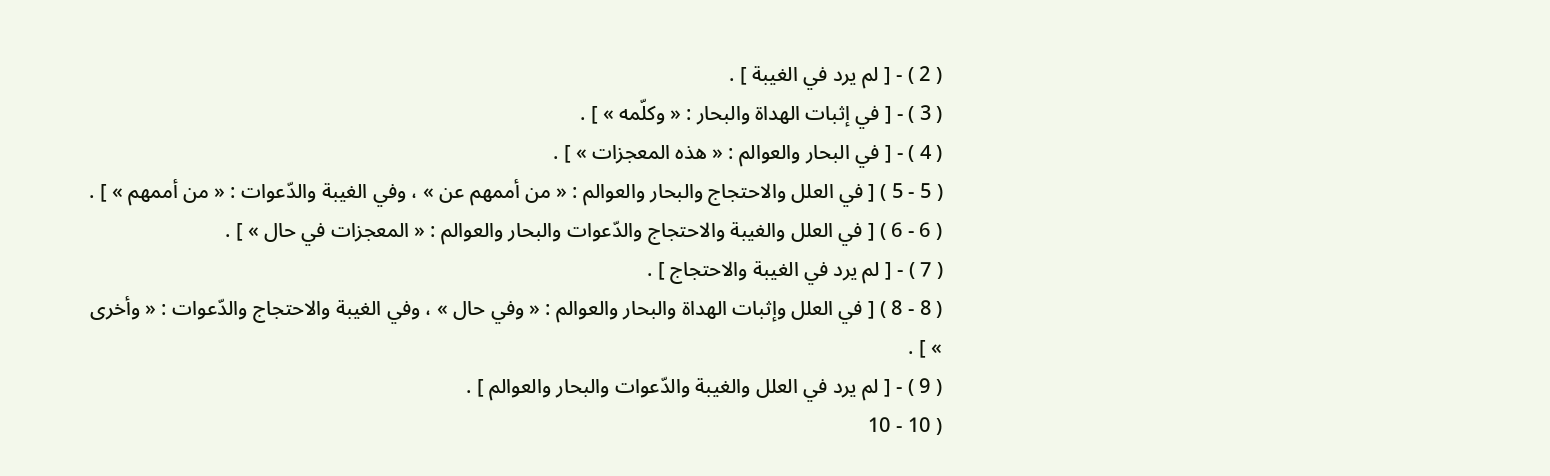( 2 ) - [ لم يرد في الغيبة ] .
( 3 ) - [ في إثبات الهداة والبحار : « وكلّمه » ] .
( 4 ) - [ في البحار والعوالم : « هذه المعجزات » ] .
( 5 - 5 ) [ في العلل والاحتجاج والبحار والعوالم : « من أممهم عن » ، وفي الغيبة والدّعوات : « من أممهم » ] .
( 6 - 6 ) [ في العلل والغيبة والاحتجاج والدّعوات والبحار والعوالم : « المعجزات في حال » ] .
( 7 ) - [ لم يرد في الغيبة والاحتجاج ] .
( 8 - 8 ) [ في العلل وإثبات الهداة والبحار والعوالم : « وفي حال » ، وفي الغيبة والاحتجاج والدّعوات : « وأخرى » ] .
( 9 ) - [ لم يرد في العلل والغيبة والدّعوات والبحار والعوالم ] .
( 10 - 10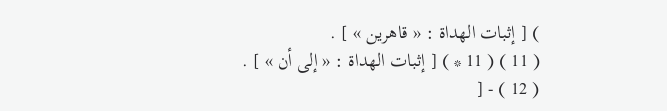) [ إثبات الهداة : « قاهرين » ] .
( 11 ) ( 11 * ) [ إثبات الهداة : « إلى أن » ] .
( 12 ) - [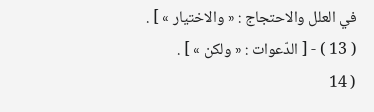في العلل والاحتجاج : « والاختيار » ] .
( 13 ) - [ الدّعوات : « ولكن » ] .
( 14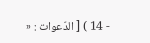- 14 ) [ الدّعوات : «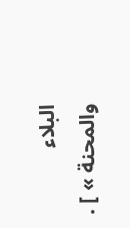البلاء والمحنة » ] .